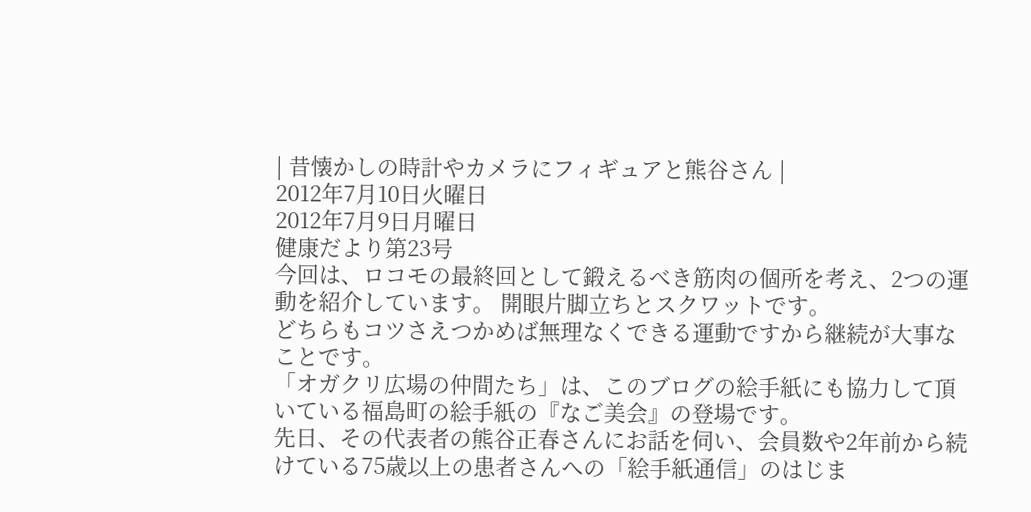| 昔懐かしの時計やカメラにフィギュアと熊谷さん |
2012年7月10日火曜日
2012年7月9日月曜日
健康だより第23号
今回は、ロコモの最終回として鍛えるべき筋肉の個所を考え、2つの運動を紹介しています。 開眼片脚立ちとスクワットです。
どちらもコツさえつかめば無理なくできる運動ですから継続が大事なことです。
「オガクリ広場の仲間たち」は、このブログの絵手紙にも協力して頂いている福島町の絵手紙の『なご美会』の登場です。
先日、その代表者の熊谷正春さんにお話を伺い、会員数や2年前から続けている75歳以上の患者さんへの「絵手紙通信」のはじま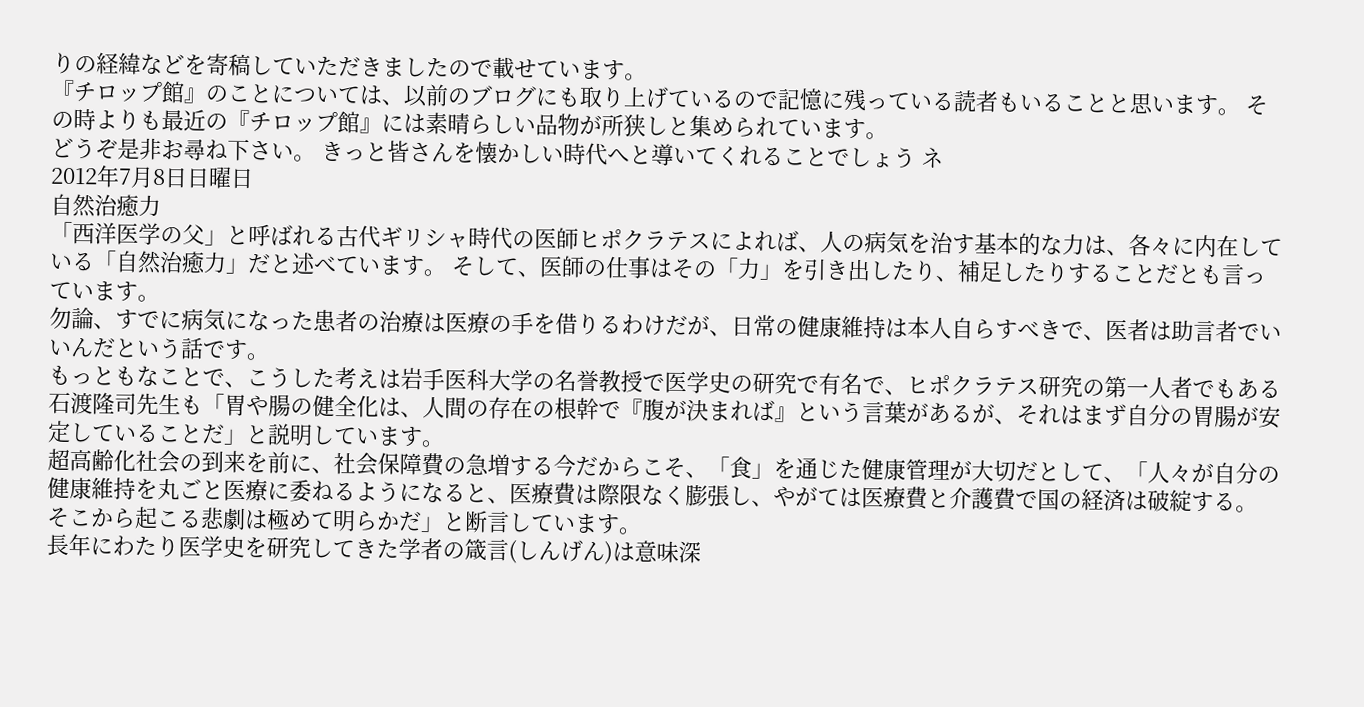りの経緯などを寄稿していただきましたので載せています。
『チロップ館』のことについては、以前のブログにも取り上げているので記憶に残っている読者もいることと思います。 その時よりも最近の『チロップ館』には素晴らしい品物が所狭しと集められています。
どうぞ是非お尋ね下さい。 きっと皆さんを懐かしい時代へと導いてくれることでしょう ネ
2012年7月8日日曜日
自然治癒力
「西洋医学の父」と呼ばれる古代ギリシャ時代の医師ヒポクラテスによれば、人の病気を治す基本的な力は、各々に内在している「自然治癒力」だと述べています。 そして、医師の仕事はその「力」を引き出したり、補足したりすることだとも言っています。
勿論、すでに病気になった患者の治療は医療の手を借りるわけだが、日常の健康維持は本人自らすべきで、医者は助言者でいいんだという話です。
もっともなことで、こうした考えは岩手医科大学の名誉教授で医学史の研究で有名で、ヒポクラテス研究の第一人者でもある石渡隆司先生も「胃や腸の健全化は、人間の存在の根幹で『腹が決まれば』という言葉があるが、それはまず自分の胃腸が安定していることだ」と説明しています。
超高齢化社会の到来を前に、社会保障費の急増する今だからこそ、「食」を通じた健康管理が大切だとして、「人々が自分の健康維持を丸ごと医療に委ねるようになると、医療費は際限なく膨張し、やがては医療費と介護費で国の経済は破綻する。 そこから起こる悲劇は極めて明らかだ」と断言しています。
長年にわたり医学史を研究してきた学者の箴言(しんげん)は意味深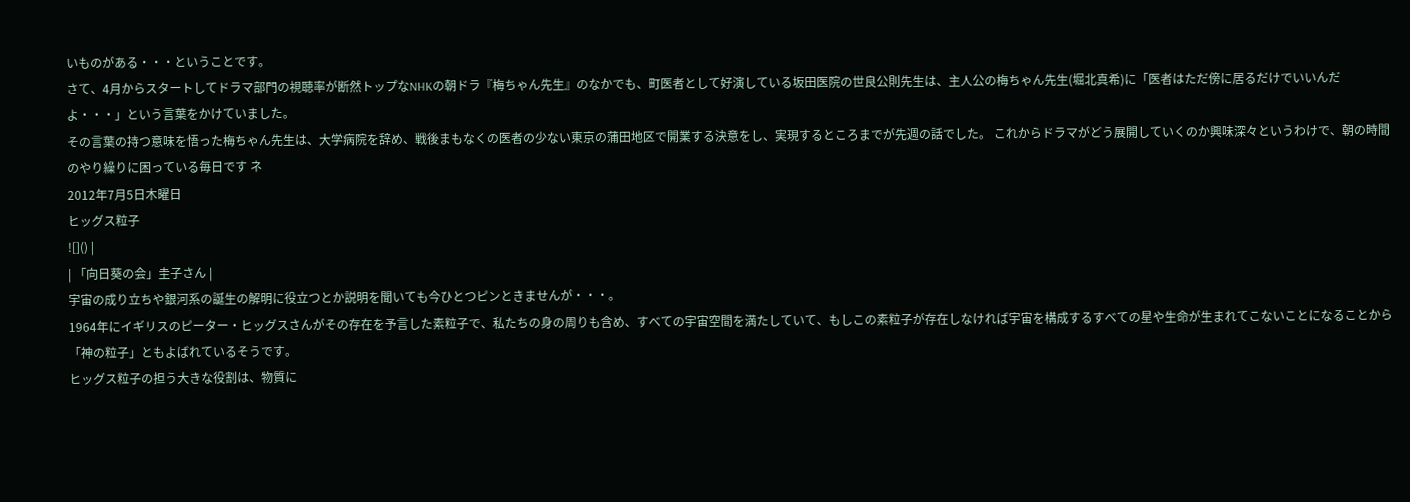いものがある・・・ということです。
さて、4月からスタートしてドラマ部門の視聴率が断然トップなNHKの朝ドラ『梅ちゃん先生』のなかでも、町医者として好演している坂田医院の世良公則先生は、主人公の梅ちゃん先生(堀北真希)に「医者はただ傍に居るだけでいいんだよ・・・」という言葉をかけていました。
その言葉の持つ意味を悟った梅ちゃん先生は、大学病院を辞め、戦後まもなくの医者の少ない東京の蒲田地区で開業する決意をし、実現するところまでが先週の話でした。 これからドラマがどう展開していくのか興味深々というわけで、朝の時間のやり繰りに困っている毎日です ネ
2012年7月5日木曜日
ヒッグス粒子
![]() |
| 「向日葵の会」圭子さん |
宇宙の成り立ちや銀河系の誕生の解明に役立つとか説明を聞いても今ひとつピンときませんが・・・。
1964年にイギリスのピーター・ヒッグスさんがその存在を予言した素粒子で、私たちの身の周りも含め、すべての宇宙空間を満たしていて、もしこの素粒子が存在しなければ宇宙を構成するすべての星や生命が生まれてこないことになることから「神の粒子」ともよばれているそうです。
ヒッグス粒子の担う大きな役割は、物質に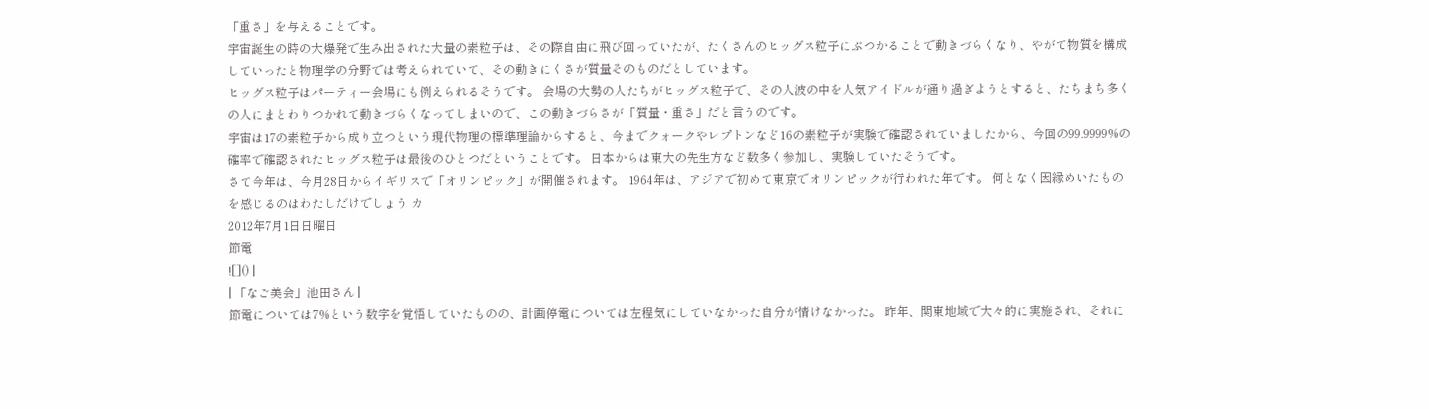「重さ」を与えることです。
宇宙誕生の時の大爆発で生み出された大量の素粒子は、その際自由に飛び回っていたが、たくさんのヒッグス粒子にぶつかることで動きづらくなり、やがて物質を構成していったと物理学の分野では考えられていて、その動きにくさが質量そのものだとしています。
ヒッグス粒子はパーティー会場にも例えられるそうです。 会場の大勢の人たちがヒッグス粒子で、その人波の中を人気アイドルが通り過ぎようとすると、たちまち多くの人にまとわりつかれて動きづらくなってしまいので、この動きづらさが「質量・重さ」だと言うのです。
宇宙は17の素粒子から成り立つという現代物理の標準理論からすると、今までクォークやレプトンなど16の素粒子が実験で確認されていましたから、今回の99.9999%の確率で確認されたヒッグス粒子は最後のひとつだということです。 日本からは東大の先生方など数多く参加し、実験していたそうです。
さて今年は、今月28日からイギリスで「オリンピック」が開催されます。 1964年は、アジアで初めて東京でオリンピックが行われた年です。 何となく因縁めいたものを感じるのはわたしだけでしょう カ
2012年7月1日日曜日
節電
![]() |
| 「なご美会」池田さん |
節電については7%という数字を覚悟していたものの、計画停電については左程気にしていなかった自分が情けなかった。 昨年、関東地域で大々的に実施され、それに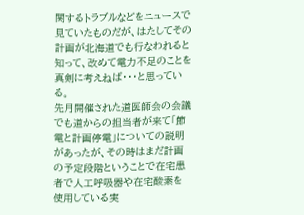関するトラブルなどをニュースで見ていたものだが、はたしてその計画が北海道でも行なわれると知って、改めて電力不足のことを真剣に考えねば・・・と思っている。
先月開催された道医師会の会議でも道からの担当者が来て「節電と計画停電」についての説明があったが、その時はまだ計画の予定段階ということで在宅患者で人工呼吸器や在宅酸素を使用している実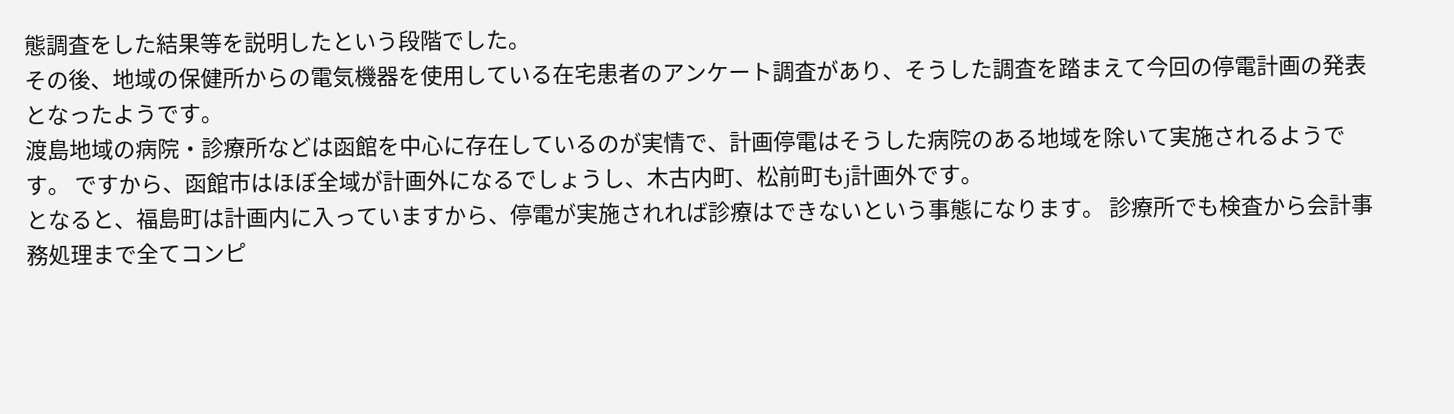態調査をした結果等を説明したという段階でした。
その後、地域の保健所からの電気機器を使用している在宅患者のアンケート調査があり、そうした調査を踏まえて今回の停電計画の発表となったようです。
渡島地域の病院・診療所などは函館を中心に存在しているのが実情で、計画停電はそうした病院のある地域を除いて実施されるようです。 ですから、函館市はほぼ全域が計画外になるでしょうし、木古内町、松前町もj計画外です。
となると、福島町は計画内に入っていますから、停電が実施されれば診療はできないという事態になります。 診療所でも検査から会計事務処理まで全てコンピ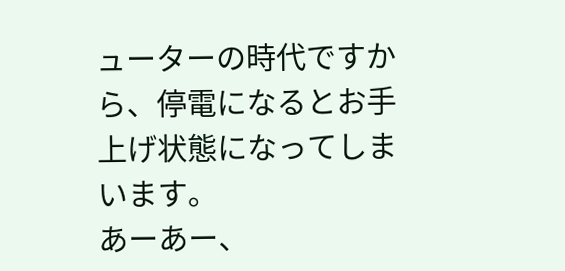ューターの時代ですから、停電になるとお手上げ状態になってしまいます。
あーあー、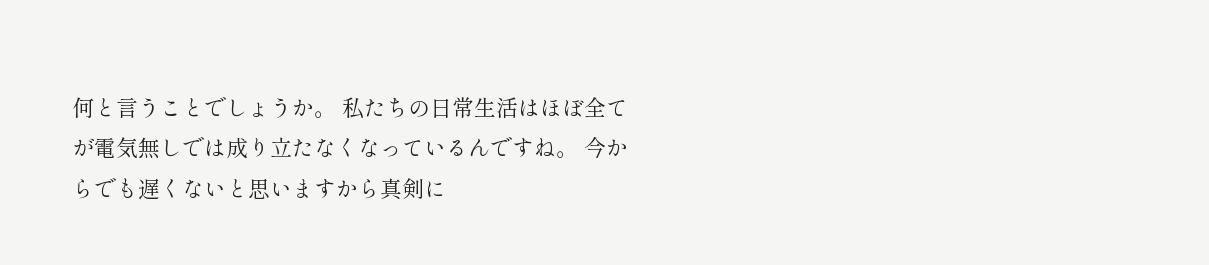何と言うことでしょうか。 私たちの日常生活はほぼ全てが電気無しでは成り立たなくなっているんですね。 今からでも遅くないと思いますから真剣に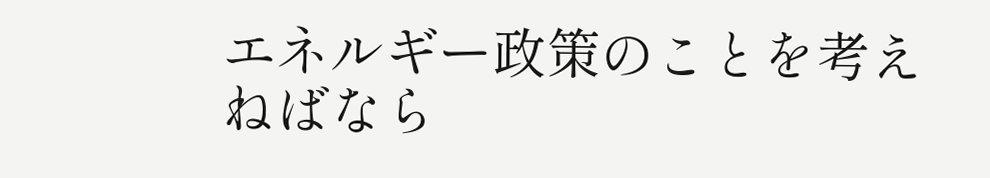エネルギー政策のことを考えねばなら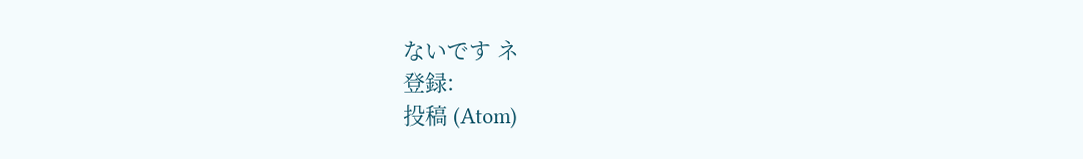ないです ネ
登録:
投稿 (Atom)